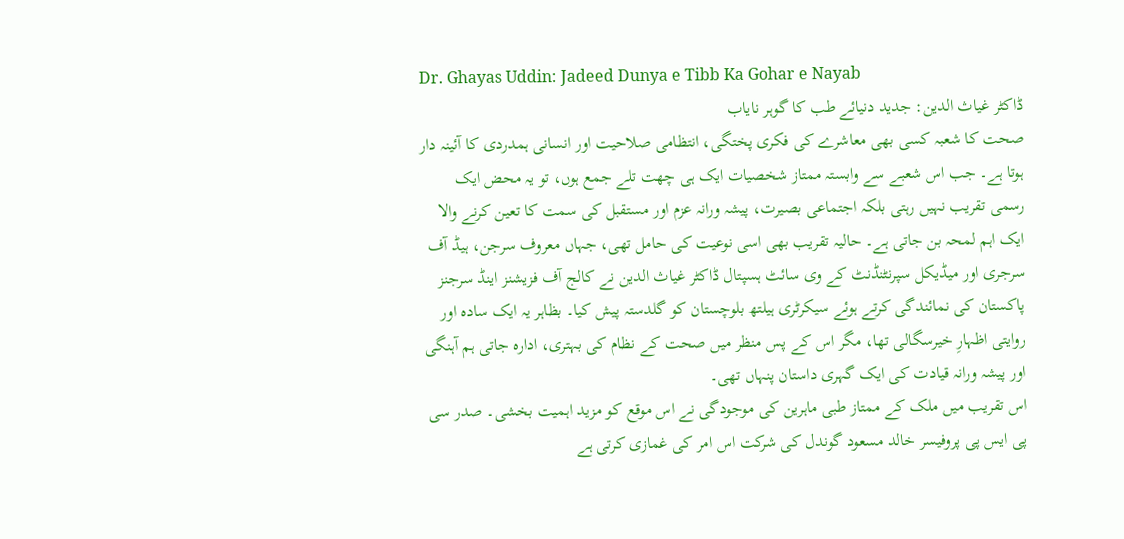Dr. Ghayas Uddin: Jadeed Dunya e Tibb Ka Gohar e Nayab
ڈاکٹر غیاث الدین: جدید دنیائے طب کا گوہر نایاب
صحت کا شعبہ کسی بھی معاشرے کی فکری پختگی، انتظامی صلاحیت اور انسانی ہمدردی کا آئینہ دار ہوتا ہے۔ جب اس شعبے سے وابستہ ممتاز شخصیات ایک ہی چھت تلے جمع ہوں، تو یہ محض ایک رسمی تقریب نہیں رہتی بلکہ اجتماعی بصیرت، پیشہ ورانہ عزم اور مستقبل کی سمت کا تعین کرنے والا ایک اہم لمحہ بن جاتی ہے۔ حالیہ تقریب بھی اسی نوعیت کی حامل تھی، جہاں معروف سرجن، ہیڈ آف سرجری اور میڈیکل سپرنٹنڈنٹ کے وی سائٹ ہسپتال ڈاکٹر غیاث الدین نے کالج آف فزیشنز اینڈ سرجنز پاکستان کی نمائندگی کرتے ہوئے سیکرٹری ہیلتھ بلوچستان کو گلدستہ پیش کیا۔ بظاہر یہ ایک سادہ اور روایتی اظہارِ خیرسگالی تھا، مگر اس کے پس منظر میں صحت کے نظام کی بہتری، ادارہ جاتی ہم آہنگی اور پیشہ ورانہ قیادت کی ایک گہری داستان پنہاں تھی۔
اس تقریب میں ملک کے ممتاز طبی ماہرین کی موجودگی نے اس موقع کو مزید اہمیت بخشی۔ صدر سی پی ایس پی پروفیسر خالد مسعود گوندل کی شرکت اس امر کی غمازی کرتی ہے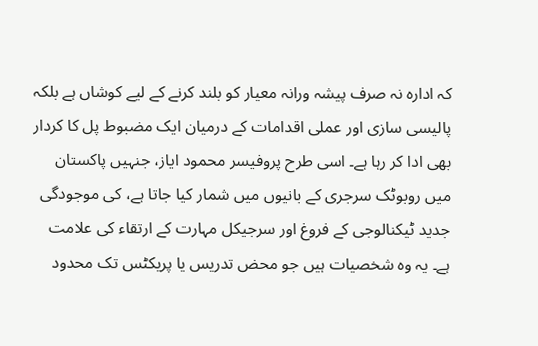کہ ادارہ نہ صرف پیشہ ورانہ معیار کو بلند کرنے کے لیے کوشاں ہے بلکہ پالیسی سازی اور عملی اقدامات کے درمیان ایک مضبوط پل کا کردار بھی ادا کر رہا ہے۔ اسی طرح پروفیسر محمود ایاز، جنہیں پاکستان میں روبوٹک سرجری کے بانیوں میں شمار کیا جاتا ہے، کی موجودگی جدید ٹیکنالوجی کے فروغ اور سرجیکل مہارت کے ارتقاء کی علامت ہے۔ یہ وہ شخصیات ہیں جو محض تدریس یا پریکٹس تک محدود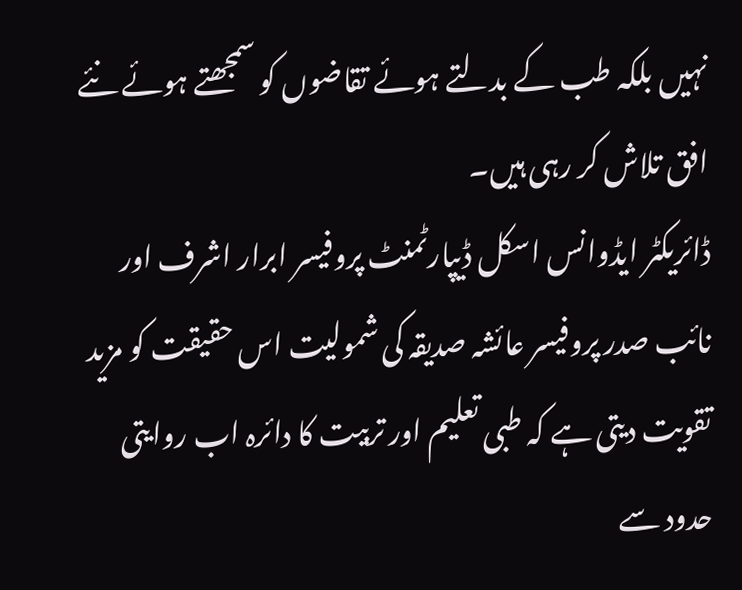نہیں بلکہ طب کے بدلتے ہوئے تقاضوں کو سمجھتے ہوئے نئے افق تلاش کر رہی ہیں۔
ڈائریکٹر ایڈوانس اسکل ڈیپارٹمنٹ پروفیسر ابرار اشرف اور نائب صدر پروفیسر عائشہ صدیقہ کی شمولیت اس حقیقت کو مزید تقویت دیتی ہے کہ طبی تعلیم اور تربیت کا دائرہ اب روایتی حدود سے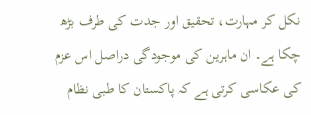نکل کر مہارت، تحقیق اور جدت کی طرف بڑھ چکا ہے۔ ان ماہرین کی موجودگی دراصل اس عزم کی عکاسی کرتی ہے کہ پاکستان کا طبی نظام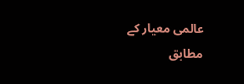عالمی معیار کے مطابق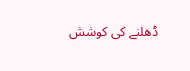ڈھلنے کی کوشش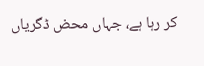کر رہا ہے، جہاں محض ڈگریاں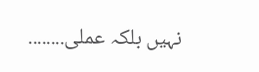نہیں بلکہ عملی........